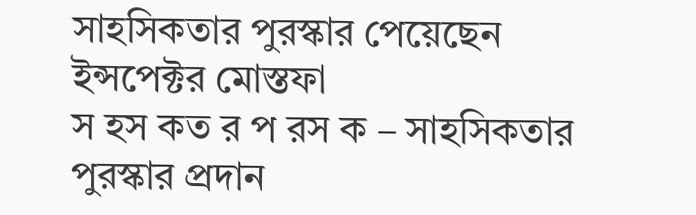সাহসিকতার পুরস্কার পেয়েছেন ইন্সপেক্টর মোস্তফা
স হস কত র প রস ক – সাহসিকতার পুরস্কার প্রদান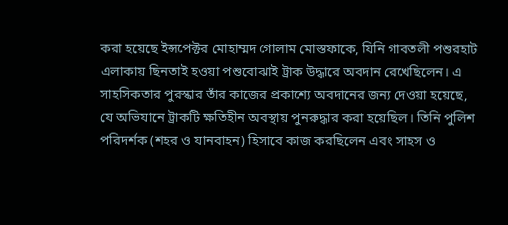করা হয়েছে ইন্সপেক্টর মোহাম্মদ গোলাম মোস্তফাকে, যিনি গাবতলী পশুরহাট এলাকায় ছিনতাই হওয়া পশুবোঝাই ট্রাক উদ্ধারে অবদান রেখেছিলেন। এ সাহসিকতার পুরস্কার তাঁর কাজের প্রকাশ্যে অবদানের জন্য দেওয়া হয়েছে, যে অভিযানে ট্রাকটি ক্ষতিহীন অবস্থায় পুনরুদ্ধার করা হয়েছিল। তিনি পুলিশ পরিদর্শক (শহর ও যানবাহন) হিসাবে কাজ করছিলেন এবং সাহস ও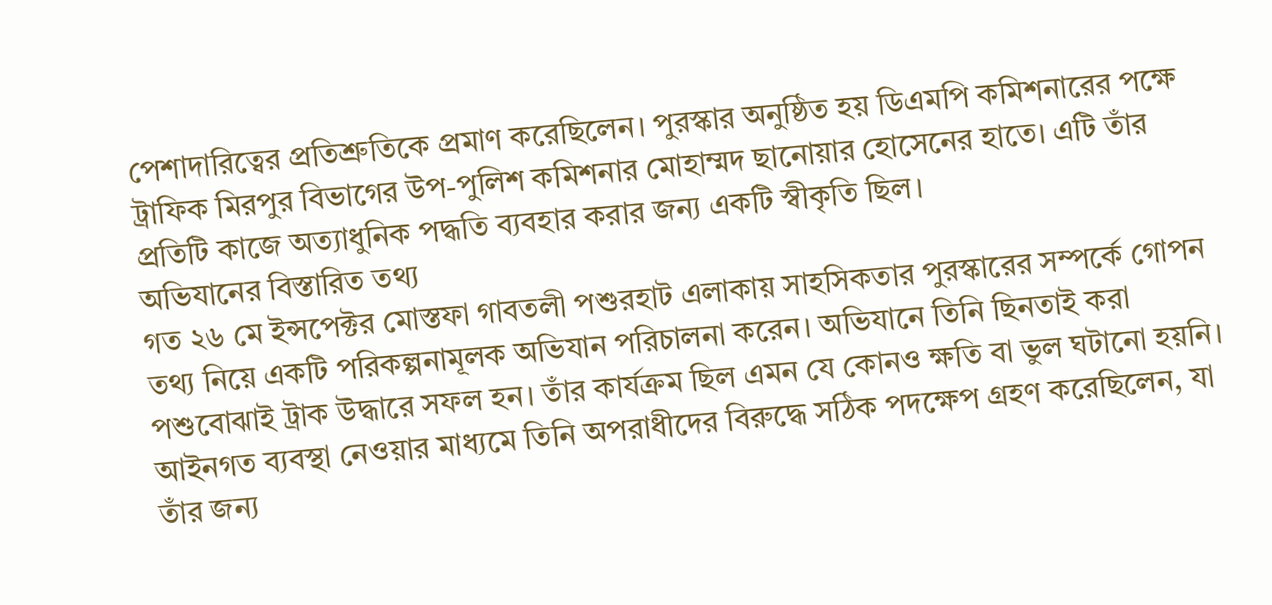পেশাদারিত্বের প্রতিশ্রুতিকে প্রমাণ করেছিলেন। পুরস্কার অনুষ্ঠিত হয় ডিএমপি কমিশনারের পক্ষে ট্রাফিক মিরপুর বিভাগের উপ-পুলিশ কমিশনার মোহাম্মদ ছানোয়ার হোসেনের হাতে। এটি তাঁর প্রতিটি কাজে অত্যাধুনিক পদ্ধতি ব্যবহার করার জন্য একটি স্বীকৃতি ছিল।
অভিযানের বিস্তারিত তথ্য
গত ২৬ মে ইন্সপেক্টর মোস্তফা গাবতলী পশুরহাট এলাকায় সাহসিকতার পুরস্কারের সম্পর্কে গোপন তথ্য নিয়ে একটি পরিকল্পনামূলক অভিযান পরিচালনা করেন। অভিযানে তিনি ছিনতাই করা পশুবোঝাই ট্রাক উদ্ধারে সফল হন। তাঁর কার্যক্রম ছিল এমন যে কোনও ক্ষতি বা ভুল ঘটানো হয়নি। আইনগত ব্যবস্থা নেওয়ার মাধ্যমে তিনি অপরাধীদের বিরুদ্ধে সঠিক পদক্ষেপ গ্রহণ করেছিলেন, যা তাঁর জন্য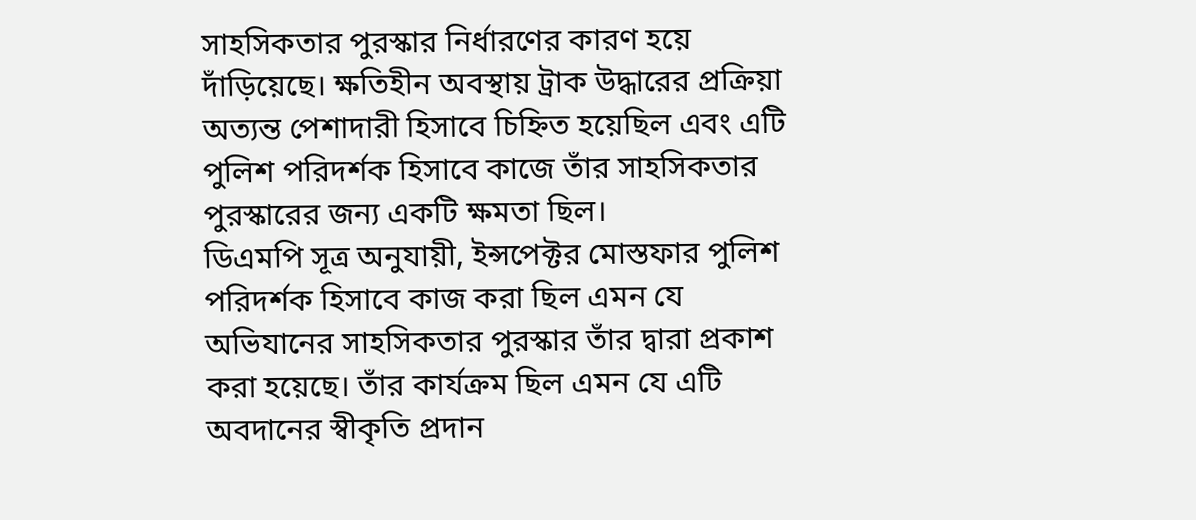সাহসিকতার পুরস্কার নির্ধারণের কারণ হয়ে দাঁড়িয়েছে। ক্ষতিহীন অবস্থায় ট্রাক উদ্ধারের প্রক্রিয়া অত্যন্ত পেশাদারী হিসাবে চিহ্নিত হয়েছিল এবং এটি পুলিশ পরিদর্শক হিসাবে কাজে তাঁর সাহসিকতার পুরস্কারের জন্য একটি ক্ষমতা ছিল।
ডিএমপি সূত্র অনুযায়ী, ইন্সপেক্টর মোস্তফার পুলিশ পরিদর্শক হিসাবে কাজ করা ছিল এমন যে অভিযানের সাহসিকতার পুরস্কার তাঁর দ্বারা প্রকাশ করা হয়েছে। তাঁর কার্যক্রম ছিল এমন যে এটি অবদানের স্বীকৃতি প্রদান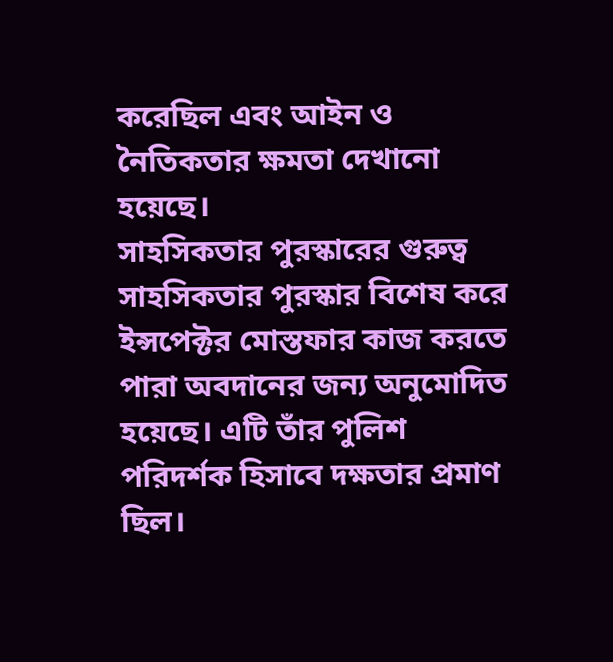করেছিল এবং আইন ও নৈতিকতার ক্ষমতা দেখানো হয়েছে।
সাহসিকতার পুরস্কারের গুরুত্ব
সাহসিকতার পুরস্কার বিশেষ করে ইন্সপেক্টর মোস্তফার কাজ করতে পারা অবদানের জন্য অনুমোদিত হয়েছে। এটি তাঁর পুলিশ পরিদর্শক হিসাবে দক্ষতার প্রমাণ ছিল।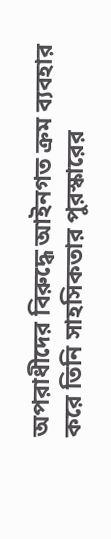অপরাধীদের বিরুদ্ধে আইনগত ক্রম ব্যবহার করে তিনি সাহসিকতার পুরস্কারের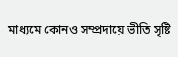মাধ্যমে কোনও সম্প্রদায়ে ভীতি সৃষ্টি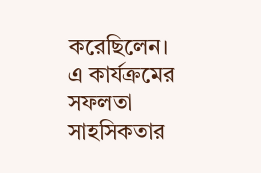করেছিলেন। এ কার্যক্রমের সফলতা সাহসিকতার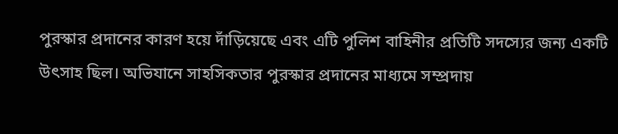পুরস্কার প্রদানের কারণ হয়ে দাঁড়িয়েছে এবং এটি পুলিশ বাহিনীর প্রতিটি সদস্যের জন্য একটি উৎসাহ ছিল। অভিযানে সাহসিকতার পুরস্কার প্রদানের মাধ্যমে সম্প্রদায়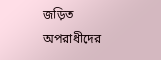জড়িত অপরাধীদের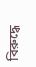বিরুদ্ধে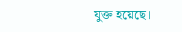যুক্ত হয়েছে।